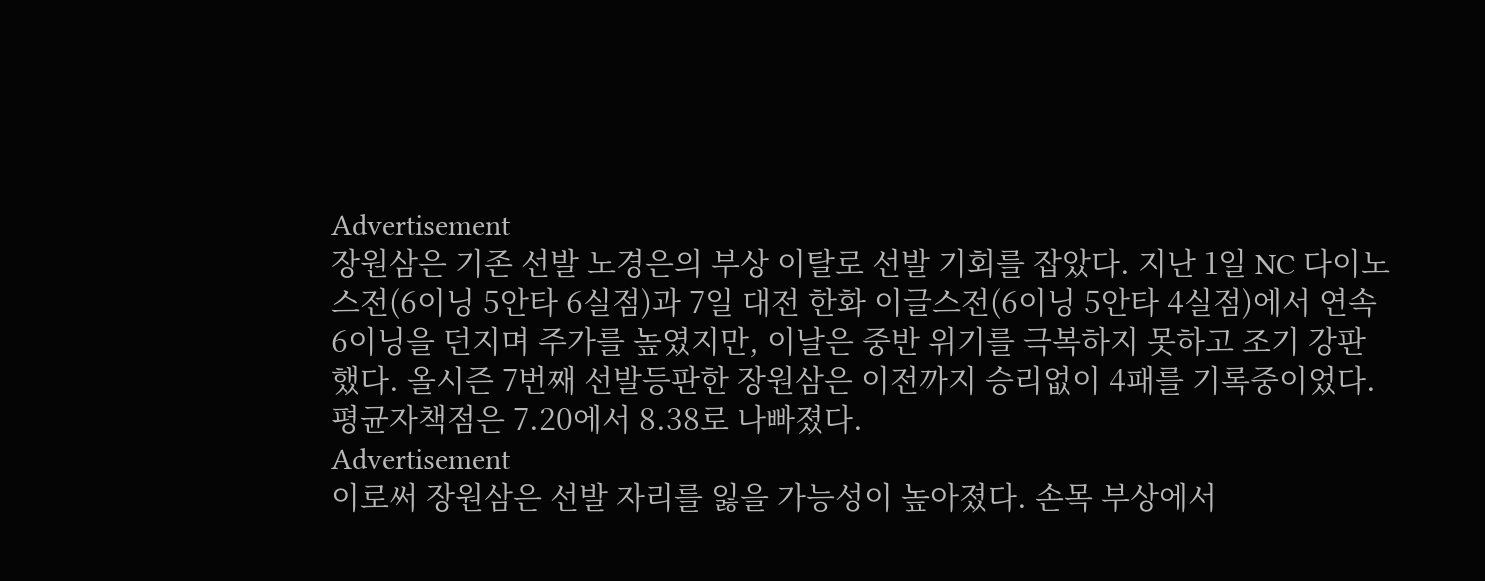Advertisement
장원삼은 기존 선발 노경은의 부상 이탈로 선발 기회를 잡았다. 지난 1일 NC 다이노스전(6이닝 5안타 6실점)과 7일 대전 한화 이글스전(6이닝 5안타 4실점)에서 연속 6이닝을 던지며 주가를 높였지만, 이날은 중반 위기를 극복하지 못하고 조기 강판했다. 올시즌 7번째 선발등판한 장원삼은 이전까지 승리없이 4패를 기록중이었다. 평균자책점은 7.20에서 8.38로 나빠졌다.
Advertisement
이로써 장원삼은 선발 자리를 잃을 가능성이 높아졌다. 손목 부상에서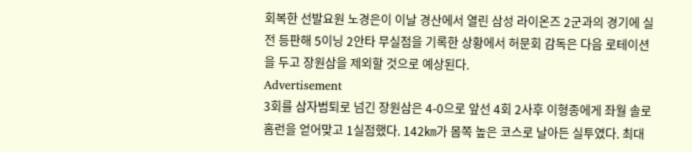회복한 선발요원 노경은이 이날 경산에서 열린 삼성 라이온즈 2군과의 경기에 실전 등판해 5이닝 2안타 무실점을 기록한 상황에서 허문회 감독은 다음 로테이션을 두고 장원삼을 제외할 것으로 예상된다.
Advertisement
3회를 삼자범퇴로 넘긴 장원삼은 4-0으로 앞선 4회 2사후 이형종에게 좌월 솔로홈런을 얻어맞고 1실점했다. 142㎞가 몸쪽 높은 코스로 날아든 실투였다. 최대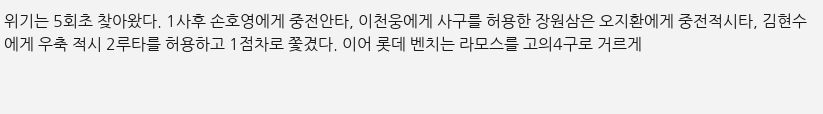위기는 5회초 찾아왔다. 1사후 손호영에게 중전안타, 이천웅에게 사구를 허용한 장원삼은 오지환에게 중전적시타, 김현수에게 우축 적시 2루타를 허용하고 1점차로 쫓겼다. 이어 롯데 벤치는 라모스를 고의4구로 거르게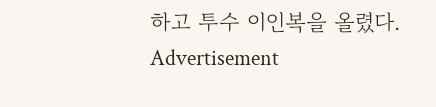하고 투수 이인복을 올렸다.
Advertisement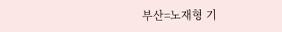부산=노재형 기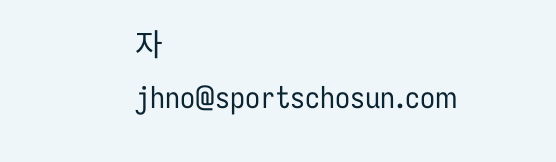자 jhno@sportschosun.com